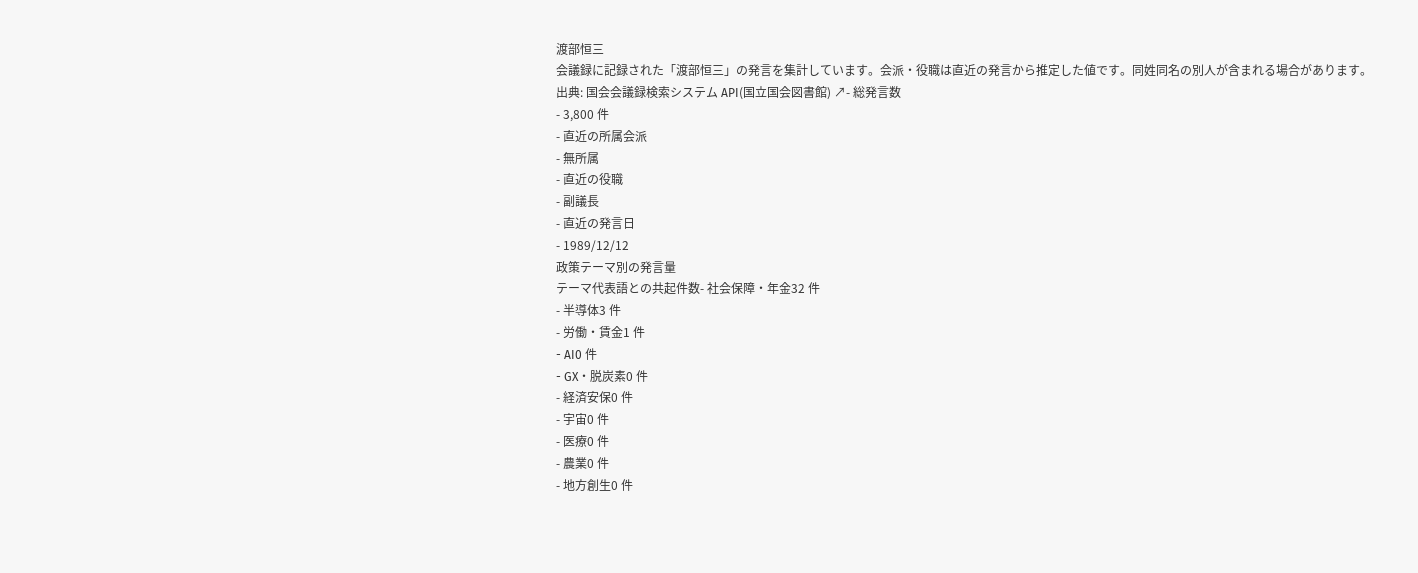渡部恒三
会議録に記録された「渡部恒三」の発言を集計しています。会派・役職は直近の発言から推定した値です。同姓同名の別人が含まれる場合があります。
出典: 国会会議録検索システム API(国立国会図書館) ↗- 総発言数
- 3,800 件
- 直近の所属会派
- 無所属
- 直近の役職
- 副議長
- 直近の発言日
- 1989/12/12
政策テーマ別の発言量
テーマ代表語との共起件数- 社会保障・年金32 件
- 半導体3 件
- 労働・賃金1 件
- AI0 件
- GX・脱炭素0 件
- 経済安保0 件
- 宇宙0 件
- 医療0 件
- 農業0 件
- 地方創生0 件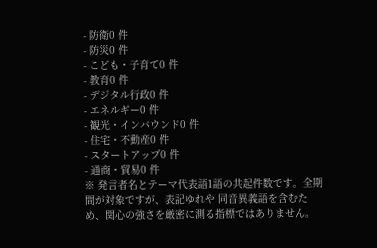- 防衛0 件
- 防災0 件
- こども・子育て0 件
- 教育0 件
- デジタル行政0 件
- エネルギー0 件
- 観光・インバウンド0 件
- 住宅・不動産0 件
- スタートアップ0 件
- 通商・貿易0 件
※ 発言者名とテーマ代表語1語の共起件数です。全期間が対象ですが、表記ゆれや 同音異義語を含むため、関心の強さを厳密に測る指標ではありません。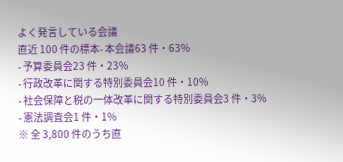よく発言している会議
直近 100 件の標本- 本会議63 件・63%
- 予算委員会23 件・23%
- 行政改革に関する特別委員会10 件・10%
- 社会保障と税の一体改革に関する特別委員会3 件・3%
- 憲法調査会1 件・1%
※ 全 3,800 件のうち直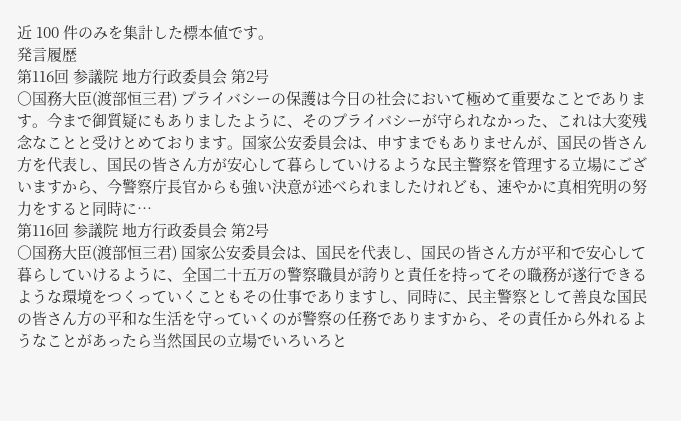近 100 件のみを集計した標本値です。
発言履歴
第116回 参議院 地方行政委員会 第2号
○国務大臣(渡部恒三君) プライバシーの保護は今日の社会において極めて重要なことであります。今まで御質疑にもありましたように、そのプライバシーが守られなかった、これは大変残念なことと受けとめております。国家公安委員会は、申すまでもありませんが、国民の皆さん方を代表し、国民の皆さん方が安心して暮らしていけるような民主警察を管理する立場にございますから、今警察庁長官からも強い決意が述べられましたけれども、速やかに真相究明の努力をすると同時に…
第116回 参議院 地方行政委員会 第2号
○国務大臣(渡部恒三君) 国家公安委員会は、国民を代表し、国民の皆さん方が平和で安心して暮らしていけるように、全国二十五万の警察職員が誇りと責任を持ってその職務が遂行できるような環境をつくっていくこともその仕事でありますし、同時に、民主警察として善良な国民の皆さん方の平和な生活を守っていくのが警察の任務でありますから、その責任から外れるようなことがあったら当然国民の立場でいろいろと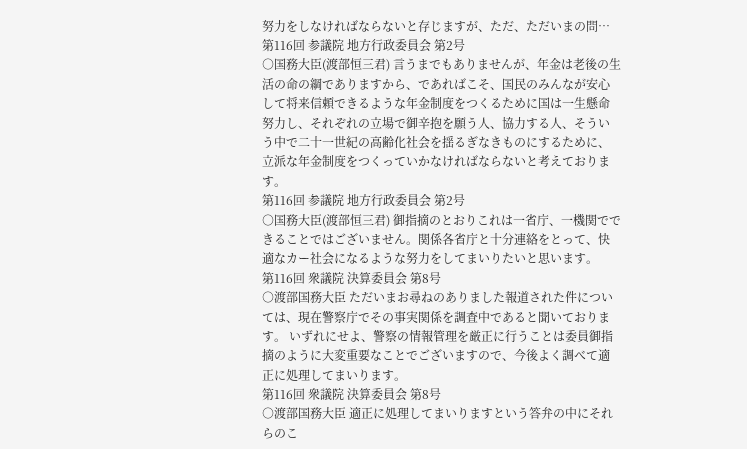努力をしなければならないと存じますが、ただ、ただいまの問…
第116回 参議院 地方行政委員会 第2号
○国務大臣(渡部恒三君) 言うまでもありませんが、年金は老後の生活の命の綱でありますから、であればこそ、国民のみんなが安心して将来信頼できるような年金制度をつくるために国は一生懸命努力し、それぞれの立場で御辛抱を願う人、協力する人、そういう中で二十一世紀の高齢化社会を揺るぎなきものにするために、立派な年金制度をつくっていかなければならないと考えております。
第116回 参議院 地方行政委員会 第2号
○国務大臣(渡部恒三君) 御指摘のとおりこれは一省庁、一機関でできることではございません。関係各省庁と十分連絡をとって、快適なカー社会になるような努力をしてまいりたいと思います。
第116回 衆議院 決算委員会 第8号
○渡部国務大臣 ただいまお尋ねのありました報道された件については、現在警察庁でその事実関係を調査中であると聞いております。 いずれにせよ、警察の情報管理を厳正に行うことは委員御指摘のように大変重要なことでございますので、今後よく調べて適正に処理してまいります。
第116回 衆議院 決算委員会 第8号
○渡部国務大臣 適正に処理してまいりますという答弁の中にそれらのこ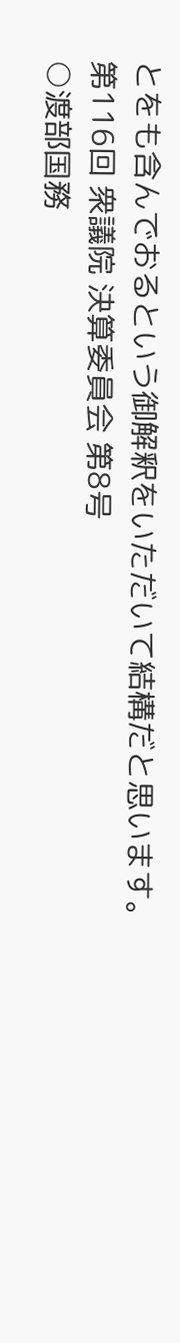とをも含んでおるという御解釈をいただいて結構だと思います。
第116回 衆議院 決算委員会 第8号
○渡部国務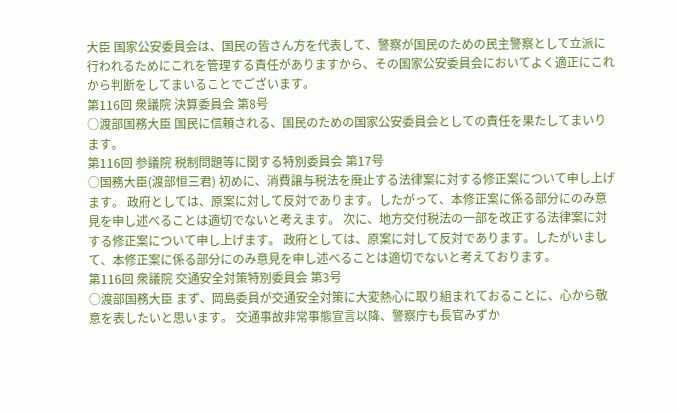大臣 国家公安委員会は、国民の皆さん方を代表して、警察が国民のための民主警察として立派に行われるためにこれを管理する責任がありますから、その国家公安委員会においてよく適正にこれから判断をしてまいることでございます。
第116回 衆議院 決算委員会 第8号
○渡部国務大臣 国民に信頼される、国民のための国家公安委員会としての責任を果たしてまいります。
第116回 参議院 税制問題等に関する特別委員会 第17号
○国務大臣(渡部恒三君) 初めに、消費譲与税法を廃止する法律案に対する修正案について申し上げます。 政府としては、原案に対して反対であります。したがって、本修正案に係る部分にのみ意見を申し述べることは適切でないと考えます。 次に、地方交付税法の一部を改正する法律案に対する修正案について申し上げます。 政府としては、原案に対して反対であります。したがいまして、本修正案に係る部分にのみ意見を申し述べることは適切でないと考えております。
第116回 衆議院 交通安全対策特別委員会 第3号
○渡部国務大臣 まず、岡島委員が交通安全対策に大変熱心に取り組まれておることに、心から敬意を表したいと思います。 交通事故非常事態宣言以降、警察庁も長官みずか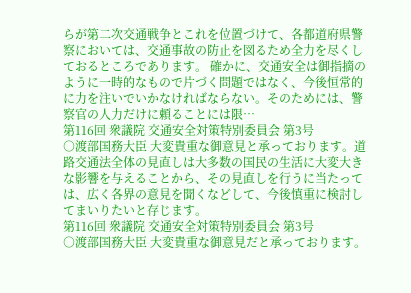らが第二次交通戦争とこれを位置づけて、各都道府県警察においては、交通事故の防止を図るため全力を尽くしておるところであります。 確かに、交通安全は御指摘のように一時的なもので片づく問題ではなく、今後恒常的に力を注いでいかなければならない。そのためには、警察官の人力だけに頼ることには限…
第116回 衆議院 交通安全対策特別委員会 第3号
○渡部国務大臣 大変貴重な御意見と承っております。道路交通法全体の見直しは大多数の国民の生活に大変大きな影響を与えることから、その見直しを行うに当たっては、広く各界の意見を聞くなどして、今後慎重に検討してまいりたいと存じます。
第116回 衆議院 交通安全対策特別委員会 第3号
○渡部国務大臣 大変貴重な御意見だと承っております。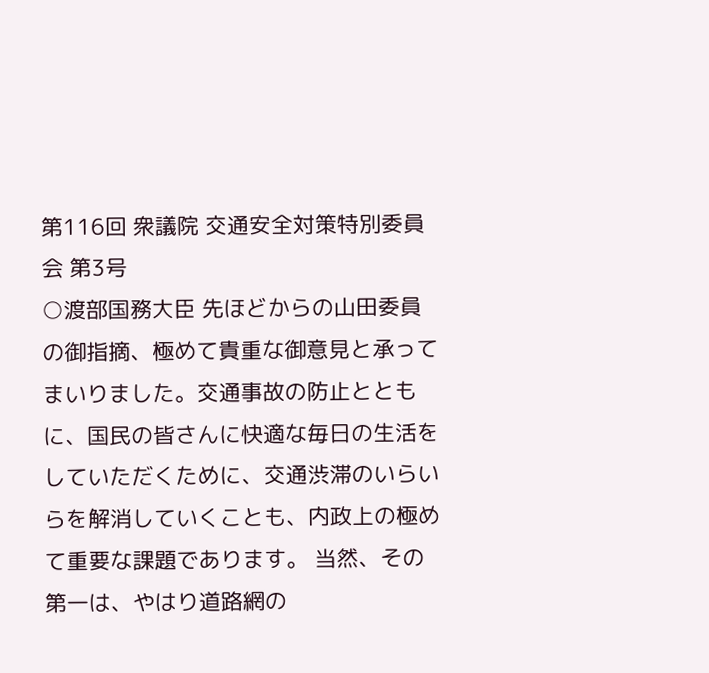第116回 衆議院 交通安全対策特別委員会 第3号
○渡部国務大臣 先ほどからの山田委員の御指摘、極めて貴重な御意見と承ってまいりました。交通事故の防止とともに、国民の皆さんに快適な毎日の生活をしていただくために、交通渋滞のいらいらを解消していくことも、内政上の極めて重要な課題であります。 当然、その第一は、やはり道路網の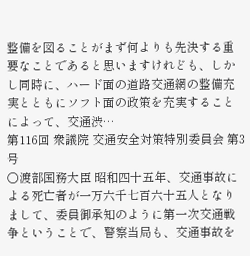整備を図ることがまず何よりも先決する重要なことであると思いますけれども、しかし同時に、ハード面の道路交通網の整備充実とともにソフト面の政策を充実することによって、交通渋…
第116回 衆議院 交通安全対策特別委員会 第3号
○渡部国務大臣 昭和四十五年、交通事故による死亡者が一万六千七百六十五人となりまして、委員御承知のように第一次交通戦争ということで、警察当局も、交通事故を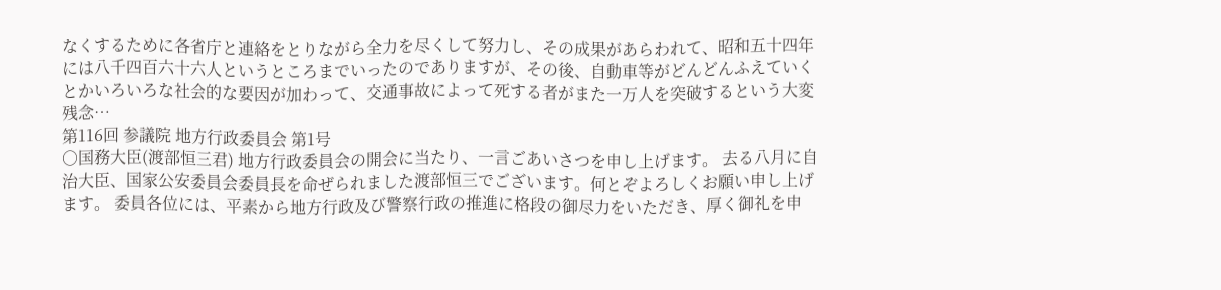なくするために各省庁と連絡をとりながら全力を尽くして努力し、その成果があらわれて、昭和五十四年には八千四百六十六人というところまでいったのでありますが、その後、自動車等がどんどんふえていくとかいろいろな社会的な要因が加わって、交通事故によって死する者がまた一万人を突破するという大変残念…
第116回 参議院 地方行政委員会 第1号
○国務大臣(渡部恒三君) 地方行政委員会の開会に当たり、一言ごあいさつを申し上げます。 去る八月に自治大臣、国家公安委員会委員長を命ぜられました渡部恒三でございます。何とぞよろしくお願い申し上げます。 委員各位には、平素から地方行政及び警察行政の推進に格段の御尽力をいただき、厚く御礼を申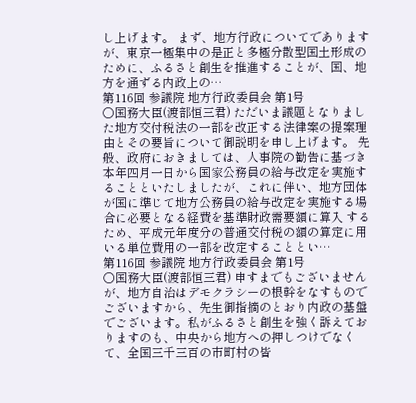し上げます。 まず、地方行政についてでありますが、東京一極集中の是正と多極分散型国土形成のために、ふるさと創生を推進することが、国、地方を通ずる内政上の…
第116回 参議院 地方行政委員会 第1号
○国務大臣(渡部恒三君) ただいま議題となりました地方交付税法の一部を改正する法律案の提案理由とその要旨について御説明を申し上げます。 先般、政府におきましては、人事院の勧告に基づき本年四月一日から国家公務員の給与改定を実施することといたしましたが、これに伴い、地方団体が国に準じて地方公務員の給与改定を実施する場合に必要となる経費を基準財政需要額に算入 するため、平成元年度分の普通交付税の額の算定に用いる単位費用の一部を改定することとい…
第116回 参議院 地方行政委員会 第1号
○国務大臣(渡部恒三君) 申すまでもございませんが、地方自治はデモクラシーの根幹をなすものでございますから、先生御指摘のとおり内政の基盤でございます。私がふるさと創生を強く訴えておりますのも、中央から地方への押しつけでなくて、全国三千三百の市町村の皆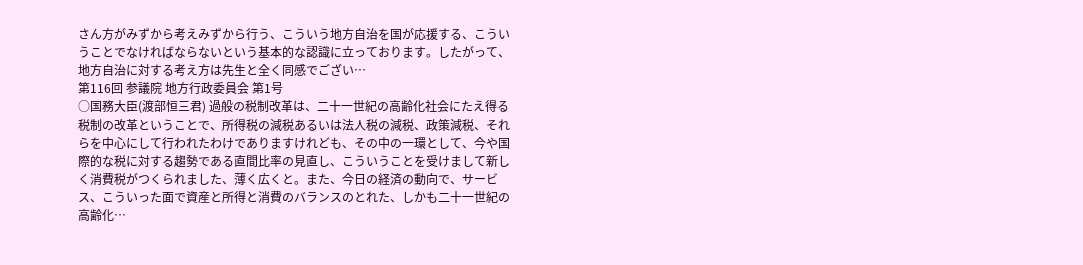さん方がみずから考えみずから行う、こういう地方自治を国が応援する、こういうことでなければならないという基本的な認識に立っております。したがって、地方自治に対する考え方は先生と全く同感でござい…
第116回 参議院 地方行政委員会 第1号
○国務大臣(渡部恒三君) 過般の税制改革は、二十一世紀の高齢化社会にたえ得る税制の改革ということで、所得税の減税あるいは法人税の減税、政策減税、それらを中心にして行われたわけでありますけれども、その中の一環として、今や国際的な税に対する趨勢である直間比率の見直し、こういうことを受けまして新しく消費税がつくられました、薄く広くと。また、今日の経済の動向で、サービス、こういった面で資産と所得と消費のバランスのとれた、しかも二十一世紀の高齢化…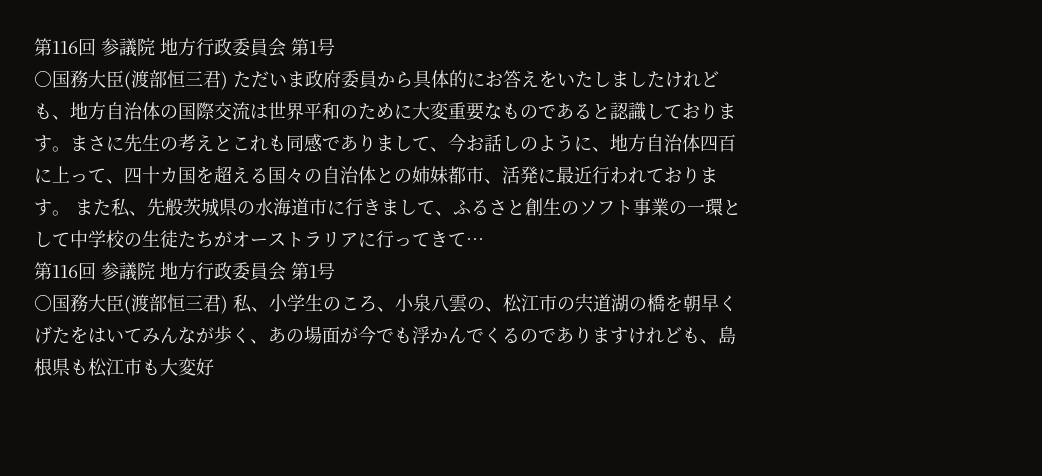第116回 参議院 地方行政委員会 第1号
○国務大臣(渡部恒三君) ただいま政府委員から具体的にお答えをいたしましたけれども、地方自治体の国際交流は世界平和のために大変重要なものであると認識しております。まさに先生の考えとこれも同感でありまして、今お話しのように、地方自治体四百に上って、四十カ国を超える国々の自治体との姉妹都市、活発に最近行われております。 また私、先般茨城県の水海道市に行きまして、ふるさと創生のソフト事業の一環として中学校の生徒たちがオーストラリアに行ってきて…
第116回 参議院 地方行政委員会 第1号
○国務大臣(渡部恒三君) 私、小学生のころ、小泉八雲の、松江市の宍道湖の橋を朝早くげたをはいてみんなが歩く、あの場面が今でも浮かんでくるのでありますけれども、島根県も松江市も大変好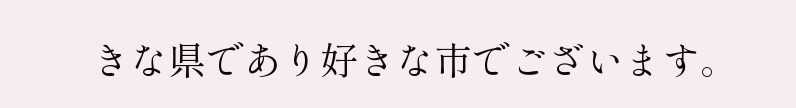きな県であり好きな市でございます。